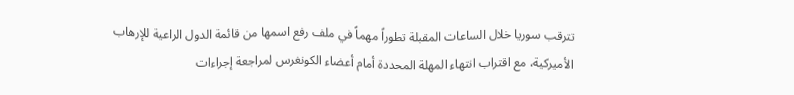تترقب سوريا خلال الساعات المقبلة تطوراً مهماً في ملف رفع اسمها من قائمة الدول الراعية للإرهاب الأميركية، مع اقتراب انتهاء المهلة المحددة أمام أعضاء الكونغرس لمراجعة إجراءات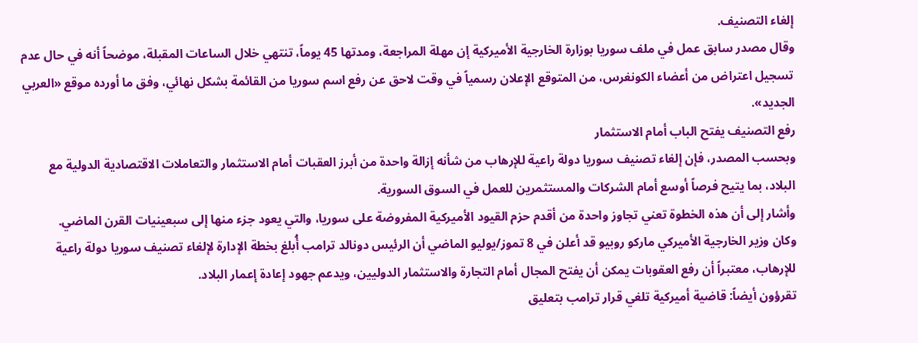إلغاء التصنيف.
وقال مصدر سابق عمل في ملف سوريا بوزارة الخارجية الأميركية إن مهلة المراجعة، ومدتها 45 يوماً، تنتهي خلال الساعات المقبلة، موضحاً أنه في حال عدم تسجيل اعتراض من أعضاء الكونغرس، من المتوقع الإعلان رسمياً في وقت لاحق عن رفع اسم سوريا من القائمة بشكل نهائي، وفق ما أورده موقع «العربي الجديد».
رفع التصنيف يفتح الباب أمام الاستثمار
وبحسب المصدر، فإن إلغاء تصنيف سوريا دولة راعية للإرهاب من شأنه إزالة واحدة من أبرز العقبات أمام الاستثمار والتعاملات الاقتصادية الدولية مع البلاد، بما يتيح فرصاً أوسع أمام الشركات والمستثمرين للعمل في السوق السورية.
وأشار إلى أن هذه الخطوة تعني تجاوز واحدة من أقدم حزم القيود الأميركية المفروضة على سوريا، والتي يعود جزء منها إلى سبعينيات القرن الماضي.
وكان وزير الخارجية الأميركي ماركو روبيو قد أعلن في 8 تموز/يوليو الماضي أن الرئيس دونالد ترامب أُبلغ بخطة الإدارة لإلغاء تصنيف سوريا دولة راعية للإرهاب، معتبراً أن رفع العقوبات يمكن أن يفتح المجال أمام التجارة والاستثمار الدوليين، ويدعم جهود إعادة إعمار البلاد.
تقرؤون أيضاً: قاضية أميركية تلغي قرار ترامب بتعليق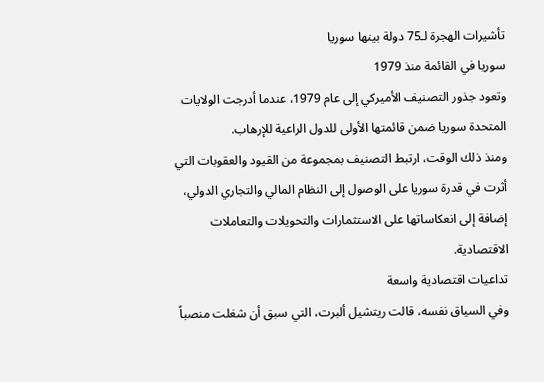تأشيرات الهجرة لـ75 دولة بينها سوريا
سوريا في القائمة منذ 1979
وتعود جذور التصنيف الأميركي إلى عام 1979، عندما أدرجت الولايات المتحدة سوريا ضمن قائمتها الأولى للدول الراعية للإرهاب.
ومنذ ذلك الوقت، ارتبط التصنيف بمجموعة من القيود والعقوبات التي أثرت في قدرة سوريا على الوصول إلى النظام المالي والتجاري الدولي، إضافة إلى انعكاساتها على الاستثمارات والتحويلات والتعاملات الاقتصادية.
تداعيات اقتصادية واسعة
وفي السياق نفسه، قالت ريتشيل ألبرت، التي سبق أن شغلت منصباً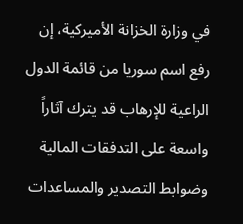في وزارة الخزانة الأميركية، إن رفع اسم سوريا من قائمة الدول الراعية للإرهاب قد يترك آثاراً واسعة على التدفقات المالية وضوابط التصدير والمساعدات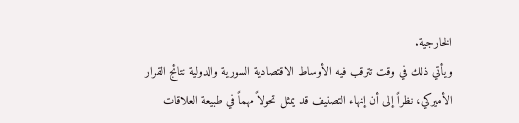الخارجية.
ويأتي ذلك في وقت تترقب فيه الأوساط الاقتصادية السورية والدولية نتائج القرار الأميركي، نظراً إلى أن إنهاء التصنيف قد يمثل تحولاً مهماً في طبيعة العلاقات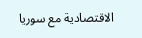الاقتصادية مع سوريا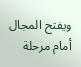ويفتح المجال أمام مرحلة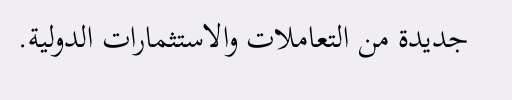جديدة من التعاملات والاستثمارات الدولية.